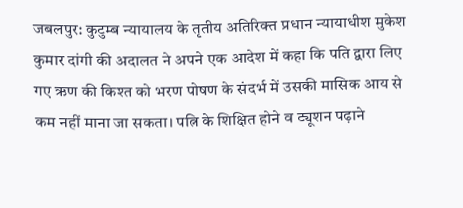जबलपुर: कुटुम्ब न्यायालय के तृतीय अतिरिक्त प्रधान न्यायाधीश मुकेश कुमार दांगी की अदालत ने अपने एक आदेश में कहा कि पति द्वारा लिए गए ऋण की किश्त को भरण पोषण के संदर्भ में उसकी मासिक आय से कम नहीं माना जा सकता। पत्नि के शिक्षित होने व ट्यूशन पढ़ाने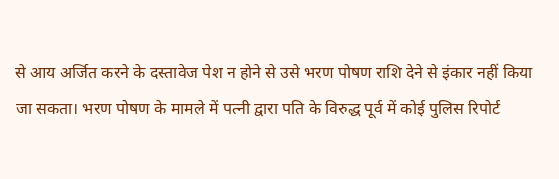से आय अर्जित करने के दस्तावेज पेश न होने से उसे भरण पोषण राशि देने से इंकार नहीं किया जा सकता। भरण पोषण के मामले में पत्नी द्वारा पति के विरुद्ध पूर्व में कोई पुलिस रिपोर्ट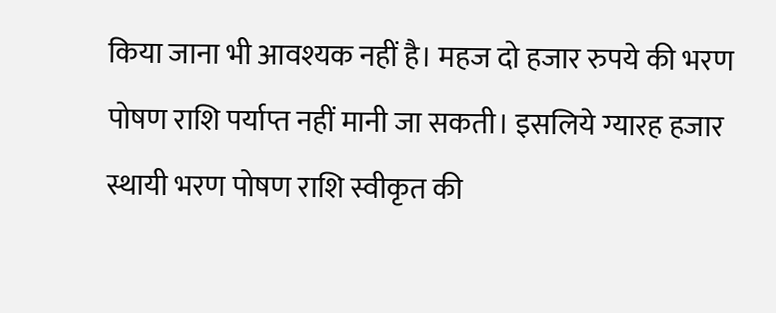किया जाना भी आवश्यक नहीं है। महज दो हजार रुपये की भरण पोषण राशि पर्याप्त नहीं मानी जा सकती। इसलिये ग्यारह हजार स्थायी भरण पोषण राशि स्वीकृत की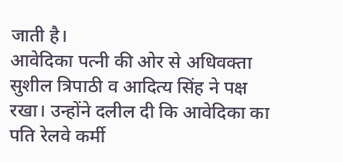जाती है।
आवेदिका पत्नी की ओर से अधिवक्ता सुशील त्रिपाठी व आदित्य सिंह ने पक्ष रखा। उन्होंने दलील दी कि आवेदिका का पति रेलवे कर्मी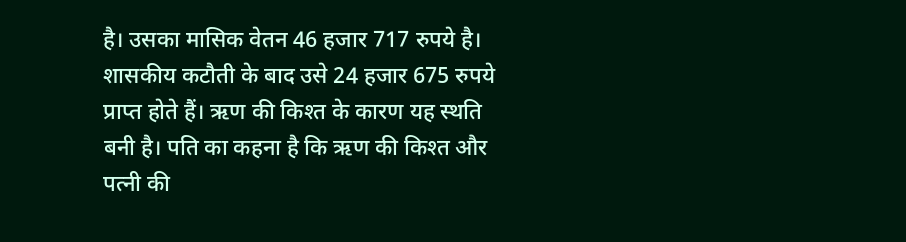है। उसका मासिक वेतन 46 हजार 717 रुपये है। शासकीय कटौती के बाद उसे 24 हजार 675 रुपये प्राप्त होते हैं। ऋण की किश्त के कारण यह स्थति बनी है। पति का कहना है कि ऋण की किश्त और पत्नी की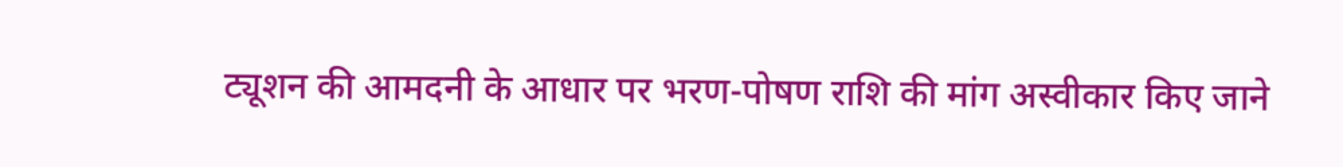ट्यूशन की आमदनी के आधार पर भरण-पोषण राशि की मांग अस्वीकार किए जाने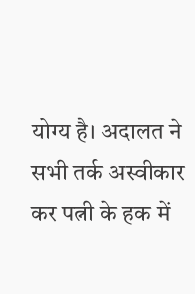योग्य है। अदालत ने सभी तर्क अस्वीकार कर पत्नी के हक में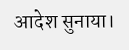आदेश सुनाया।